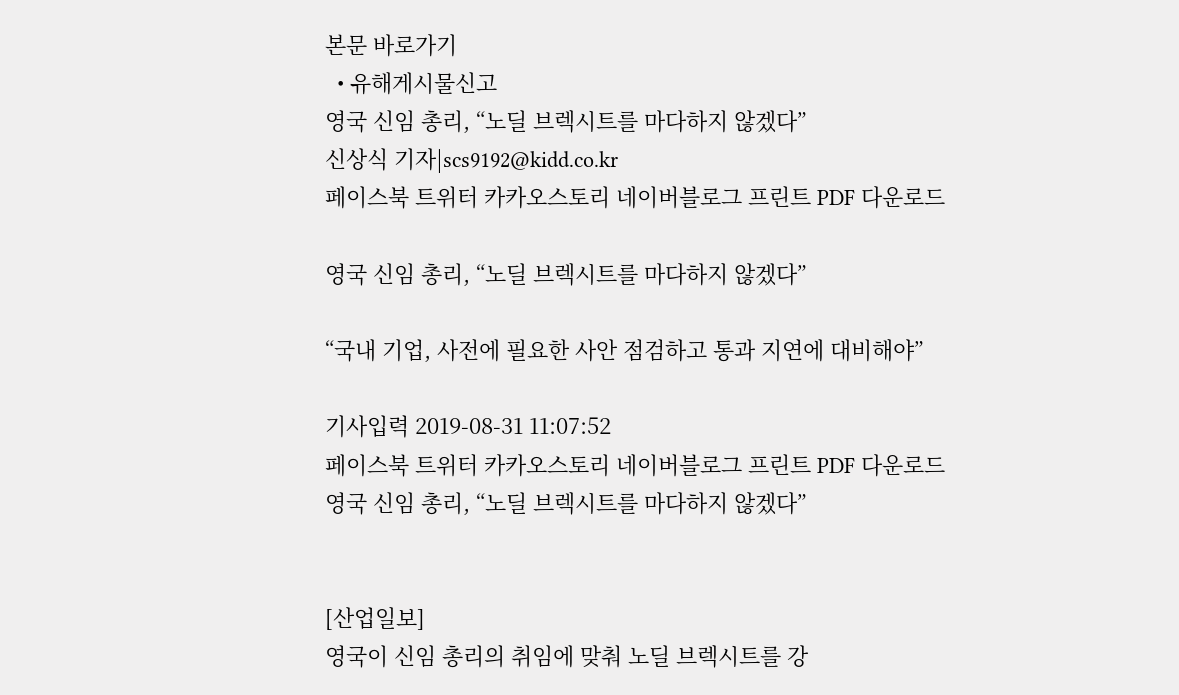본문 바로가기
  • 유해게시물신고
영국 신임 총리, “노딜 브렉시트를 마다하지 않겠다”
신상식 기자|scs9192@kidd.co.kr
페이스북 트위터 카카오스토리 네이버블로그 프린트 PDF 다운로드

영국 신임 총리, “노딜 브렉시트를 마다하지 않겠다”

“국내 기업, 사전에 필요한 사안 점검하고 통과 지연에 대비해야”

기사입력 2019-08-31 11:07:52
페이스북 트위터 카카오스토리 네이버블로그 프린트 PDF 다운로드
영국 신임 총리, “노딜 브렉시트를 마다하지 않겠다”


[산업일보]
영국이 신임 총리의 취임에 맞춰 노딜 브렉시트를 강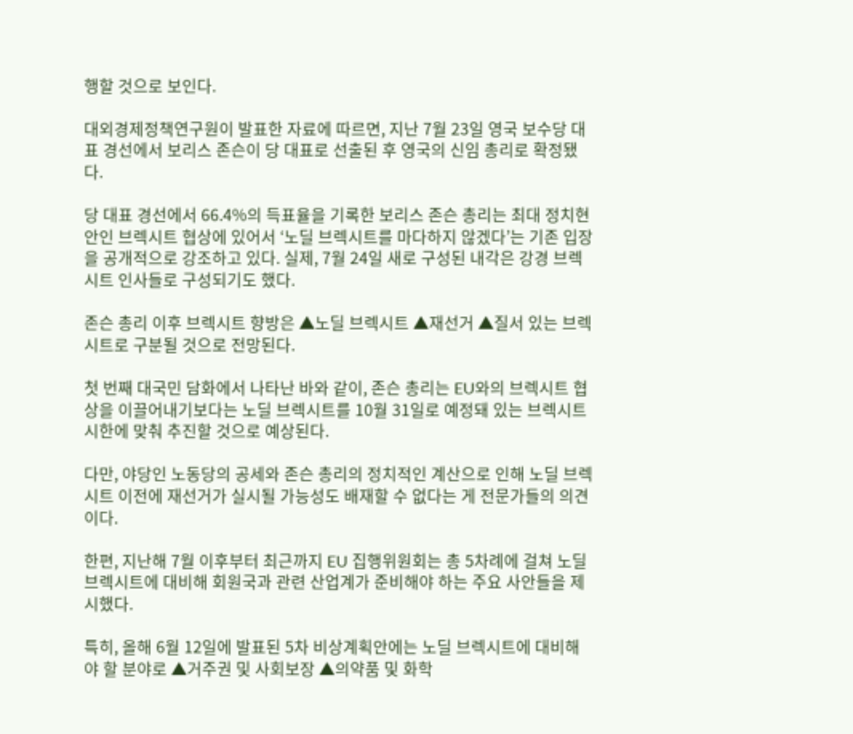행할 것으로 보인다.

대외경제정책연구원이 발표한 자료에 따르면, 지난 7월 23일 영국 보수당 대표 경선에서 보리스 존슨이 당 대표로 선출된 후 영국의 신임 총리로 확정됐다.

당 대표 경선에서 66.4%의 득표율을 기록한 보리스 존슨 총리는 최대 정치현안인 브렉시트 협상에 있어서 ‘노딜 브렉시트를 마다하지 않겠다’는 기존 입장을 공개적으로 강조하고 있다. 실제, 7월 24일 새로 구성된 내각은 강경 브렉시트 인사들로 구성되기도 했다.

존슨 총리 이후 브렉시트 향방은 ▲노딜 브렉시트 ▲재선거 ▲질서 있는 브렉시트로 구분될 것으로 전망된다.

첫 번째 대국민 담화에서 나타난 바와 같이, 존슨 총리는 EU와의 브렉시트 협상을 이끌어내기보다는 노딜 브렉시트를 10월 31일로 예정돼 있는 브렉시트 시한에 맞춰 추진할 것으로 예상된다.

다만, 야당인 노동당의 공세와 존슨 총리의 정치적인 계산으로 인해 노딜 브렉시트 이전에 재선거가 실시될 가능성도 배재할 수 없다는 게 전문가들의 의견이다.

한편, 지난해 7월 이후부터 최근까지 EU 집행위원회는 총 5차례에 걸쳐 노딜 브렉시트에 대비해 회원국과 관련 산업계가 준비해야 하는 주요 사안들을 제시했다.

특히, 올해 6월 12일에 발표된 5차 비상계획안에는 노딜 브렉시트에 대비해야 할 분야로 ▲거주권 및 사회보장 ▲의약품 및 화학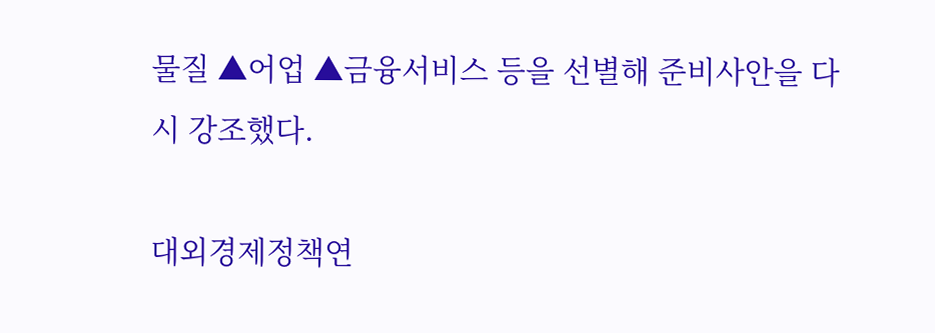물질 ▲어업 ▲금융서비스 등을 선별해 준비사안을 다시 강조했다.

대외경제정책연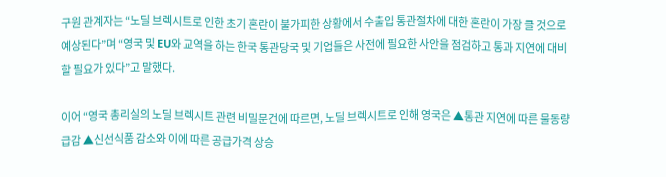구원 관계자는 “노딜 브렉시트로 인한 초기 혼란이 불가피한 상황에서 수출입 통관절차에 대한 혼란이 가장 클 것으로 예상된다”며 “영국 및 EU와 교역을 하는 한국 통관당국 및 기업들은 사전에 필요한 사안을 점검하고 통과 지연에 대비할 필요가 있다”고 말했다.

이어 “영국 총리실의 노딜 브렉시트 관련 비밀문건에 따르면, 노딜 브렉시트로 인해 영국은 ▲통관 지연에 따른 물동량 급감 ▲신선식품 감소와 이에 따른 공급가격 상승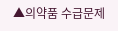▲의약품 수급문제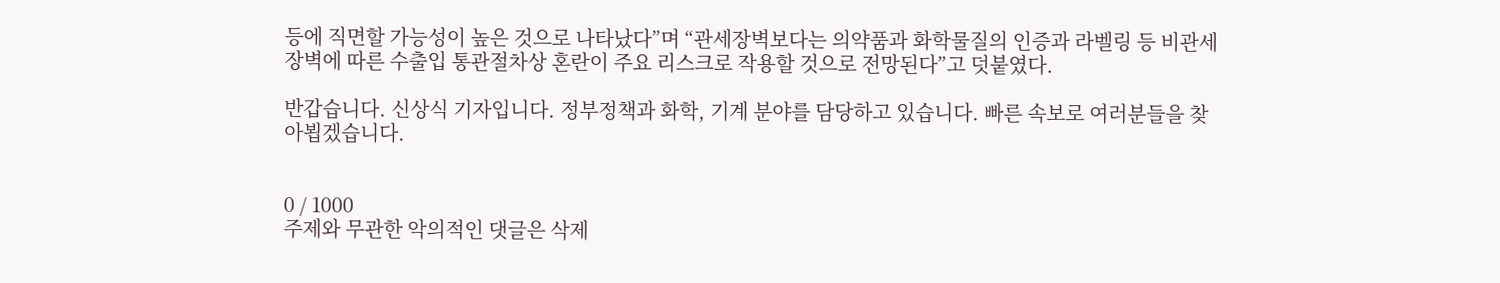등에 직면할 가능성이 높은 것으로 나타났다”며 “관세장벽보다는 의약품과 화학물질의 인증과 라벨링 등 비관세장벽에 따른 수출입 통관절차상 혼란이 주요 리스크로 작용할 것으로 전망된다”고 덧붙였다.

반갑습니다. 신상식 기자입니다. 정부정책과 화학, 기계 분야를 담당하고 있습니다. 빠른 속보로 여러분들을 찾아뵙겠습니다.


0 / 1000
주제와 무관한 악의적인 댓글은 삭제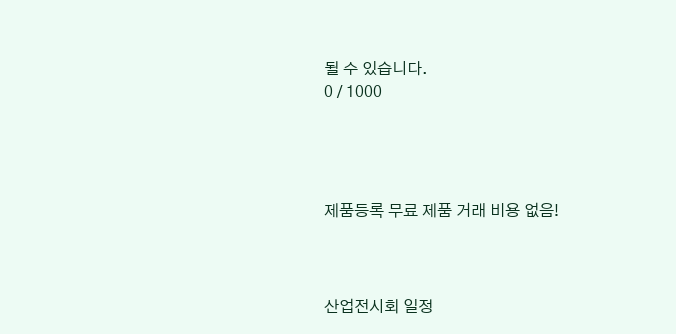될 수 있습니다.
0 / 1000




제품등록 무료 제품 거래 비용 없음!



산업전시회 일정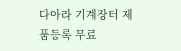다아라 기계장터 제품등록 무료